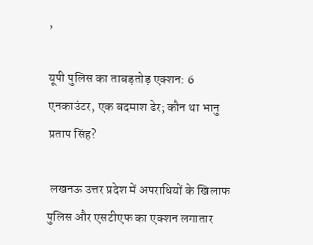,

यूपी पुलिस का ताबड़तोड़ एक्शन: 6 एनकाउंटर, एक बदमाश ढेर; कौन था भानु प्रताप सिंह?

 लखनऊ उत्तर प्रदेश में अपराधियों के खिलाफ पुलिस और एसटीएफ का एक्शन लगातार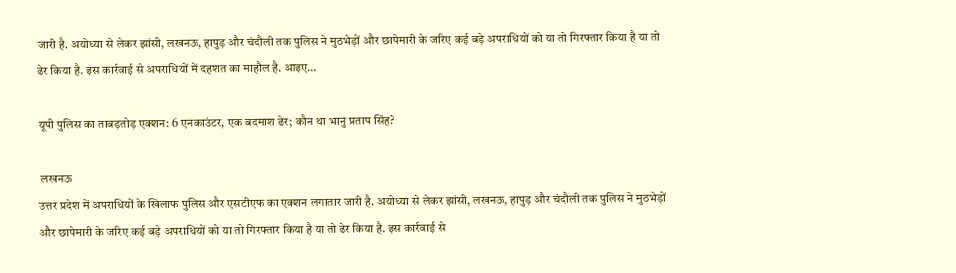जारी है. अयोध्या से लेकर झांसी, लखनऊ, हापुड़ और चंदौली तक पुलिस ने मुठभेड़ों और छापेमारी के जरिए कई बड़े अपराधियों को या तो गिरफ्तार किया है या तो ढेर किया है. इस कार्रवाई से अपराधियों में दहशत का माहौल है. आइए…

यूपी पुलिस का ताबड़तोड़ एक्शन: 6 एनकाउंटर, एक बदमाश ढेर; कौन था भानु प्रताप सिंह?

 लखनऊ
उत्तर प्रदेश में अपराधियों के खिलाफ पुलिस और एसटीएफ का एक्शन लगातार जारी है. अयोध्या से लेकर झांसी, लखनऊ, हापुड़ और चंदौली तक पुलिस ने मुठभेड़ों और छापेमारी के जरिए कई बड़े अपराधियों को या तो गिरफ्तार किया है या तो ढेर किया है. इस कार्रवाई से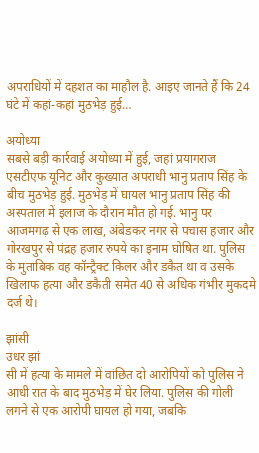अपराधियों में दहशत का माहौल है. आइए जानते हैं कि 24 घंटे में कहां-कहां मुठभेड़ हुई…

अयोध्या
सबसे बड़ी कार्रवाई अयोध्या में हुई, जहां प्रयागराज एसटीएफ यूनिट और कुख्यात अपराधी भानु प्रताप सिंह के बीच मुठभेड़ हुई. मुठभेड़ में घायल भानु प्रताप सिंह की अस्पताल में इलाज के दौरान मौत हो गई. भानु पर आजमगढ़ से एक लाख, अंबेडकर नगर से पचास हजार और गोरखपुर से पंद्रह हजार रुपये का इनाम घोषित था. पुलिस के मुताबिक वह कॉन्ट्रैक्ट किलर और डकैत था व उसके खिलाफ हत्या और डकैती समेत 40 से अधिक गंभीर मुकदमे दर्ज थे।

झांसी
उधर झां
सी में हत्या के मामले में वांछित दो आरोपियों को पुलिस ने आधी रात के बाद मुठभेड़ में घेर लिया. पुलिस की गोली लगने से एक आरोपी घायल हो गया, जबकि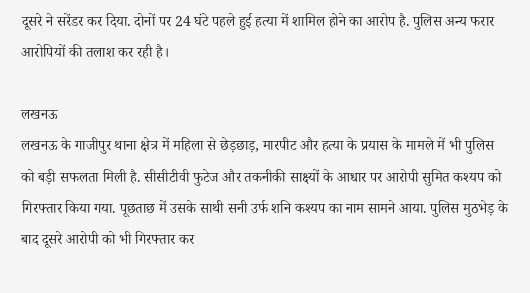दूसरे ने सरेंडर कर दिया. दोनों पर 24 घंटे पहले हुई हत्या में शामिल होने का आरोप है. पुलिस अन्य फरार आरोपियों की तलाश कर रही है।

लखनऊ
लखनऊ के गाजीपुर थाना क्षेत्र में महिला से छेड़छाड़, मारपीट और हत्या के प्रयास के मामले में भी पुलिस को बड़ी सफलता मिली है. सीसीटीवी फुटेज और तकनीकी साक्ष्यों के आधार पर आरोपी सुमित कश्यप को गिरफ्तार किया गया. पूछताछ में उसके साथी सनी उर्फ शनि कश्यप का नाम सामने आया. पुलिस मुठभेड़ के बाद दूसरे आरोपी को भी गिरफ्तार कर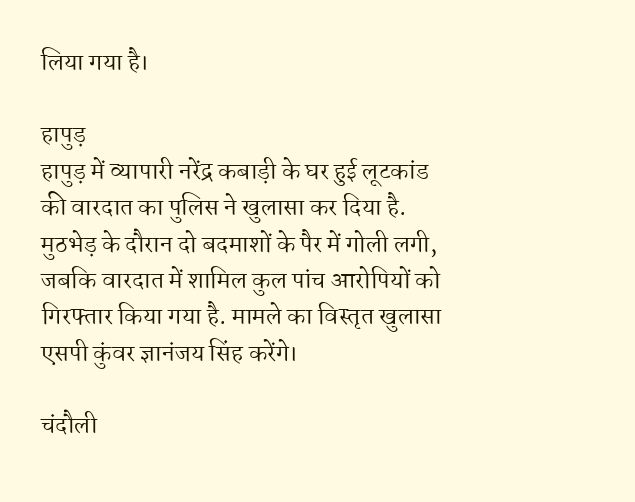लिया गया है।

हापुड़
हापुड़ में व्यापारी नरेंद्र कबाड़ी के घर हुई लूटकांड की वारदात का पुलिस ने खुलासा कर दिया है. मुठभेड़ के दौरान दो बदमाशों के पैर में गोली लगी, जबकि वारदात में शामिल कुल पांच आरोपियों को गिरफ्तार किया गया है. मामले का विस्तृत खुलासा एसपी कुंवर ज्ञानंजय सिंह करेंगे।

चंदौली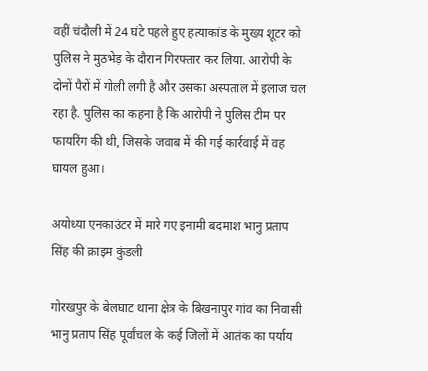वहीं चंदौली में 24 घंटे पहले हुए हत्याकांड के मुख्य शूटर को पुलिस ने मुठभेड़ के दौरान गिरफ्तार कर लिया. आरोपी के दोनों पैरों में गोली लगी है और उसका अस्पताल में इलाज चल रहा है. पुलिस का कहना है कि आरोपी ने पुलिस टीम पर फायरिंग की थी, जिसके जवाब में की गई कार्रवाई में वह घायल हुआ।

अयोध्या एनकाउंटर में मारे गए इनामी बदमाश भानु प्रताप सिंह की क्राइम कुंडली

गोरखपुर के बेलघाट थाना क्षेत्र के बिखनापुर गांव का निवासी भानु प्रताप सिंह पूर्वांचल के कई जिलों में आतंक का पर्याय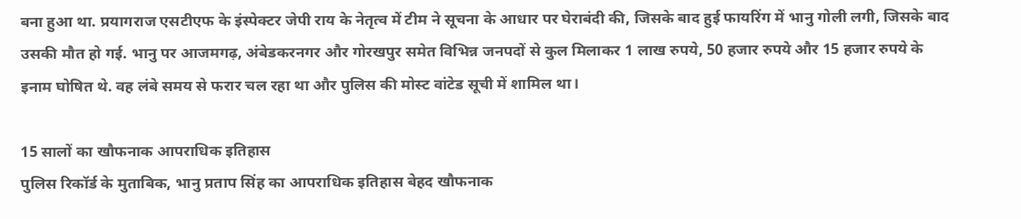बना हुआ था. प्रयागराज एसटीएफ के इंस्पेक्टर जेपी राय के नेतृत्व में टीम ने सूचना के आधार पर घेराबंदी की, जिसके बाद हुई फायरिंग में भानु गोली लगी, जिसके बाद उसकी मौत हो गई. भानु पर आजमगढ़, अंबेडकरनगर और गोरखपुर समेत विभिन्न जनपदों से कुल मिलाकर 1 लाख रुपये, 50 हजार रुपये और 15 हजार रुपये के इनाम घोषित थे. वह लंबे समय से फरार चल रहा था और पुलिस की मोस्ट वांटेड सूची में शामिल था।

15 सालों का खौफनाक आपराधिक इतिहास
पुलिस रिकॉर्ड के मुताबिक, भानु प्रताप सिंह का आपराधिक इतिहास बेहद खौफनाक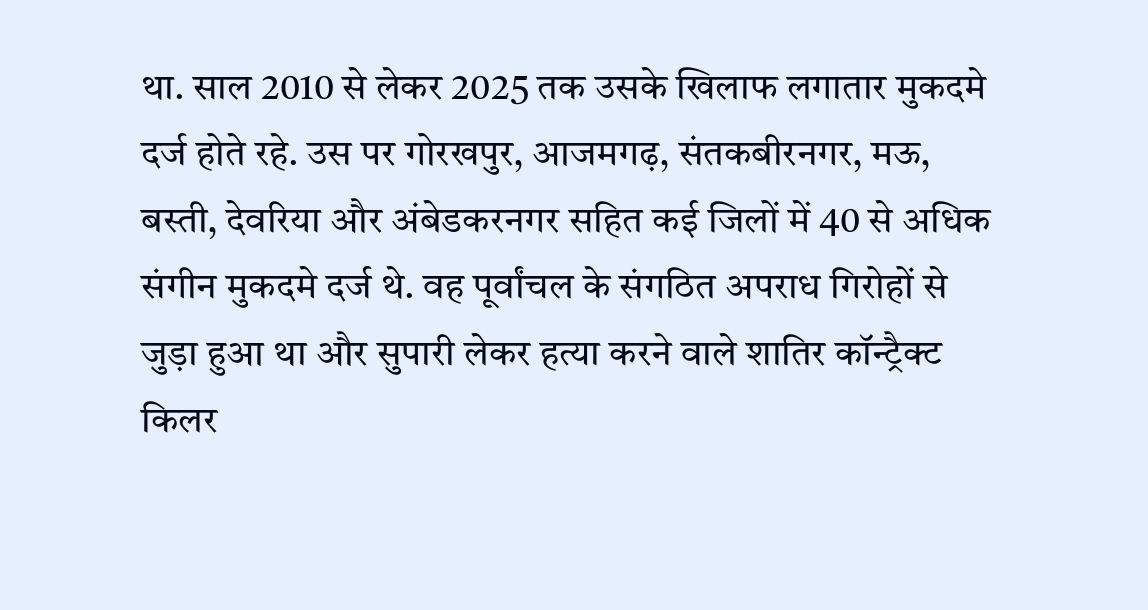था. साल 2010 से लेकर 2025 तक उसके खिलाफ लगातार मुकदमे दर्ज होते रहे. उस पर गोरखपुर, आजमगढ़, संतकबीरनगर, मऊ, बस्ती, देवरिया और अंबेडकरनगर सहित कई जिलों में 40 से अधिक संगीन मुकदमे दर्ज थे. वह पूर्वांचल के संगठित अपराध गिरोहों से जुड़ा हुआ था और सुपारी लेकर हत्या करने वाले शातिर कॉन्ट्रैक्ट किलर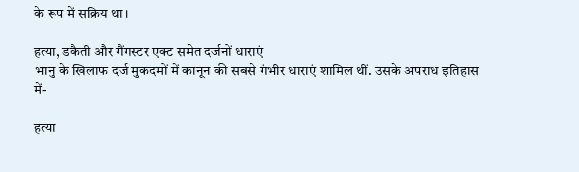के रूप में सक्रिय था।

हत्या, डकैती और गैंगस्टर एक्ट समेत दर्जनों धाराएं
भानु के खिलाफ दर्ज मुकदमों में कानून की सबसे गंभीर धाराएं शामिल थीं. उसके अपराध इतिहास में-

हत्या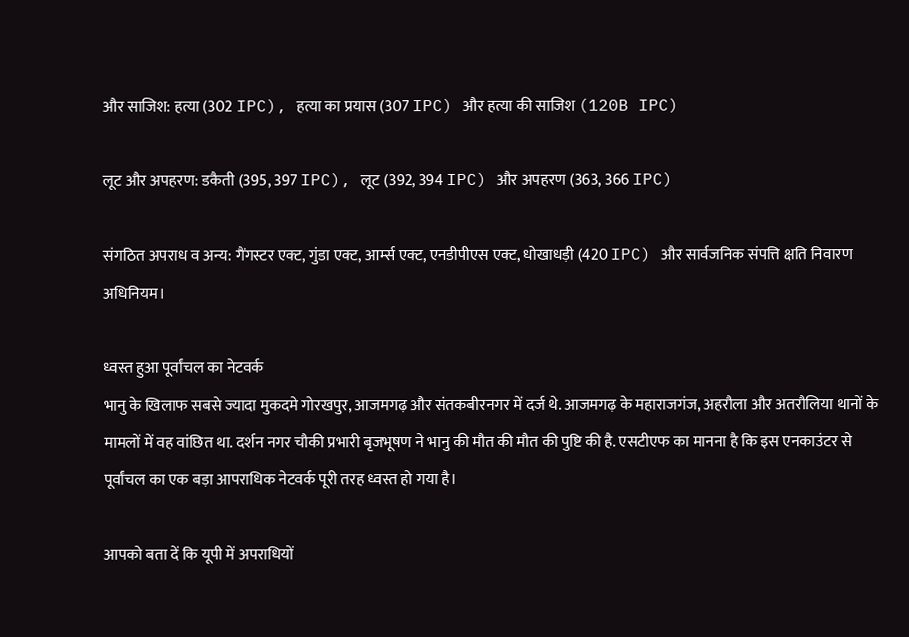और साजिश: हत्या (302 IPC), हत्या का प्रयास (307 IPC) और हत्या की साजिश (120B IPC)

लूट और अपहरण: डकैती (395, 397 IPC), लूट (392, 394 IPC) और अपहरण (363, 366 IPC)

संगठित अपराध व अन्य: गैंगस्टर एक्ट, गुंडा एक्ट, आर्म्स एक्ट, एनडीपीएस एक्ट, धोखाधड़ी (420 IPC) और सार्वजनिक संपत्ति क्षति निवारण अधिनियम।

ध्वस्त हुआ पूर्वांचल का नेटवर्क
भानु के खिलाफ सबसे ज्यादा मुकदमे गोरखपुर, आजमगढ़ और संतकबीरनगर में दर्ज थे. आजमगढ़ के महाराजगंज, अहरौला और अतरौलिया थानों के मामलों में वह वांछित था. दर्शन नगर चौकी प्रभारी बृजभूषण ने भानु की मौत की मौत की पुष्टि की है. एसटीएफ का मानना है कि इस एनकाउंटर से पूर्वांचल का एक बड़ा आपराधिक नेटवर्क पूरी तरह ध्वस्त हो गया है।

आपको बता दें कि यूपी में अपराधियों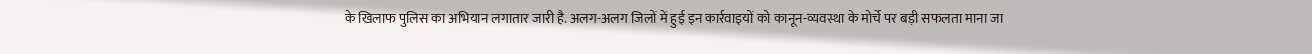के खिलाफ पुलिस का अभियान लगातार जारी है. अलग-अलग जिलों में हुई इन कार्रवाइयों को कानून-व्यवस्था के मोर्चे पर बड़ी सफलता माना जा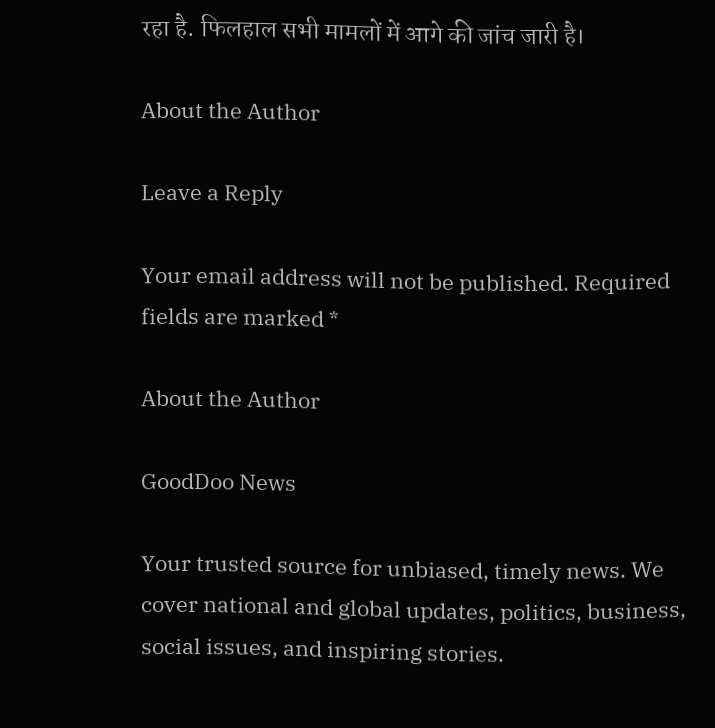रहा है. फिलहाल सभी मामलों में आगे की जांच जारी है।

About the Author

Leave a Reply

Your email address will not be published. Required fields are marked *

About the Author

GoodDoo News

Your trusted source for unbiased, timely news. We cover national and global updates, politics, business, social issues, and inspiring stories.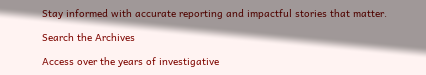Stay informed with accurate reporting and impactful stories that matter.

Search the Archives

Access over the years of investigative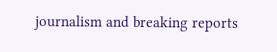journalism and breaking reports